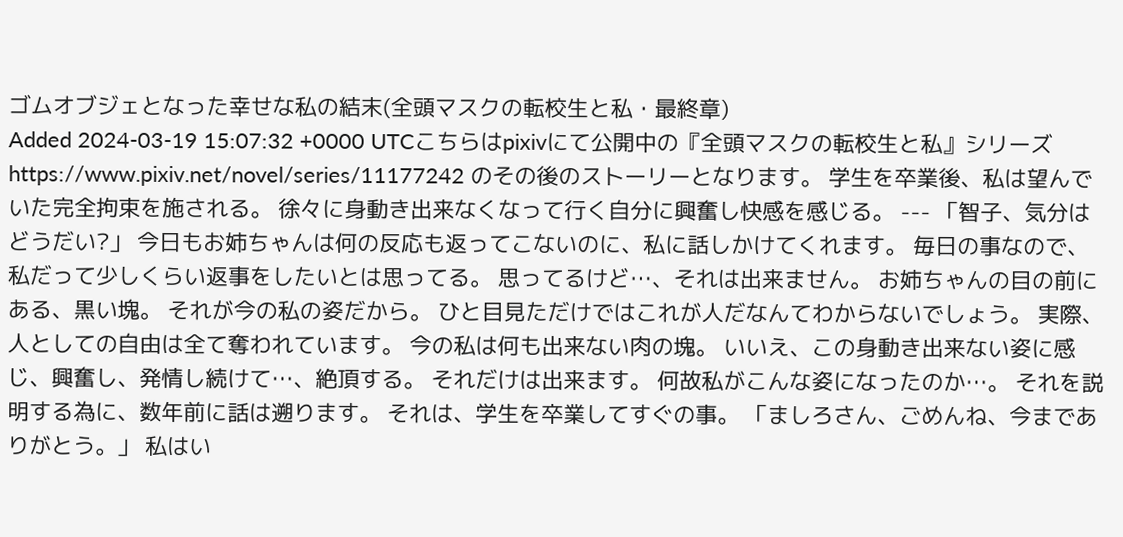ゴムオブジェとなった幸せな私の結末(全頭マスクの転校生と私・最終章)
Added 2024-03-19 15:07:32 +0000 UTCこちらはpixivにて公開中の『全頭マスクの転校生と私』シリーズ https://www.pixiv.net/novel/series/11177242 のその後のストーリーとなります。 学生を卒業後、私は望んでいた完全拘束を施される。 徐々に身動き出来なくなって行く自分に興奮し快感を感じる。 --- 「智子、気分はどうだい?」 今日もお姉ちゃんは何の反応も返ってこないのに、私に話しかけてくれます。 毎日の事なので、私だって少しくらい返事をしたいとは思ってる。 思ってるけど…、それは出来ません。 お姉ちゃんの目の前にある、黒い塊。 それが今の私の姿だから。 ひと目見ただけではこれが人だなんてわからないでしょう。 実際、人としての自由は全て奪われています。 今の私は何も出来ない肉の塊。 いいえ、この身動き出来ない姿に感じ、興奮し、発情し続けて…、絶頂する。 それだけは出来ます。 何故私がこんな姿になったのか…。 それを説明する為に、数年前に話は遡ります。 それは、学生を卒業してすぐの事。 「ましろさん、ごめんね、今までありがとう。」 私はい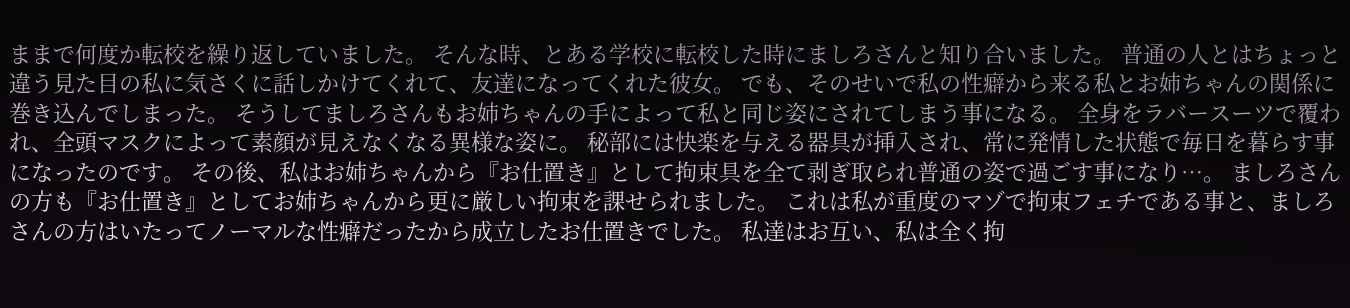ままで何度か転校を繰り返していました。 そんな時、とある学校に転校した時にましろさんと知り合いました。 普通の人とはちょっと違う見た目の私に気さくに話しかけてくれて、友達になってくれた彼女。 でも、そのせいで私の性癖から来る私とお姉ちゃんの関係に巻き込んでしまった。 そうしてましろさんもお姉ちゃんの手によって私と同じ姿にされてしまう事になる。 全身をラバースーツで覆われ、全頭マスクによって素顔が見えなくなる異様な姿に。 秘部には快楽を与える器具が挿入され、常に発情した状態で毎日を暮らす事になったのです。 その後、私はお姉ちゃんから『お仕置き』として拘束具を全て剥ぎ取られ普通の姿で過ごす事になり…。 ましろさんの方も『お仕置き』としてお姉ちゃんから更に厳しい拘束を課せられました。 これは私が重度のマゾで拘束フェチである事と、ましろさんの方はいたってノーマルな性癖だったから成立したお仕置きでした。 私達はお互い、私は全く拘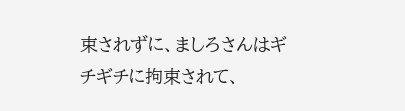束されずに、ましろさんはギチギチに拘束されて、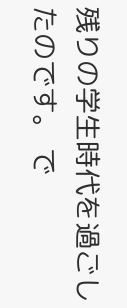残りの学生時代を過ごしたのです。 で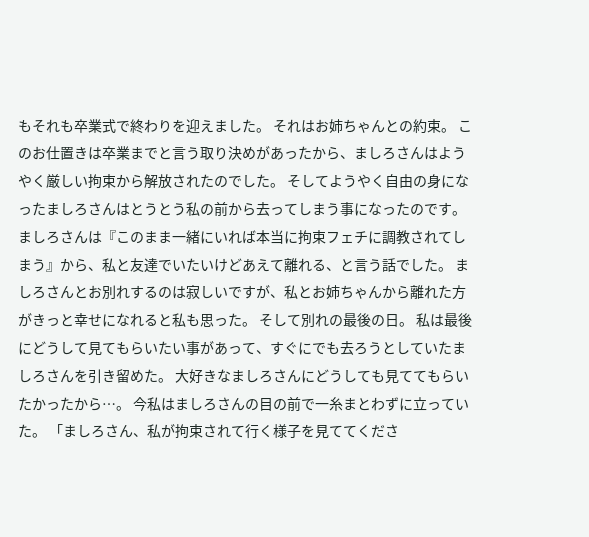もそれも卒業式で終わりを迎えました。 それはお姉ちゃんとの約束。 このお仕置きは卒業までと言う取り決めがあったから、ましろさんはようやく厳しい拘束から解放されたのでした。 そしてようやく自由の身になったましろさんはとうとう私の前から去ってしまう事になったのです。 ましろさんは『このまま一緒にいれば本当に拘束フェチに調教されてしまう』から、私と友達でいたいけどあえて離れる、と言う話でした。 ましろさんとお別れするのは寂しいですが、私とお姉ちゃんから離れた方がきっと幸せになれると私も思った。 そして別れの最後の日。 私は最後にどうして見てもらいたい事があって、すぐにでも去ろうとしていたましろさんを引き留めた。 大好きなましろさんにどうしても見ててもらいたかったから…。 今私はましろさんの目の前で一糸まとわずに立っていた。 「ましろさん、私が拘束されて行く様子を見ててくださ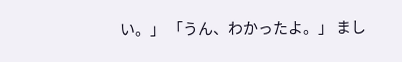い。」 「うん、わかったよ。」 まし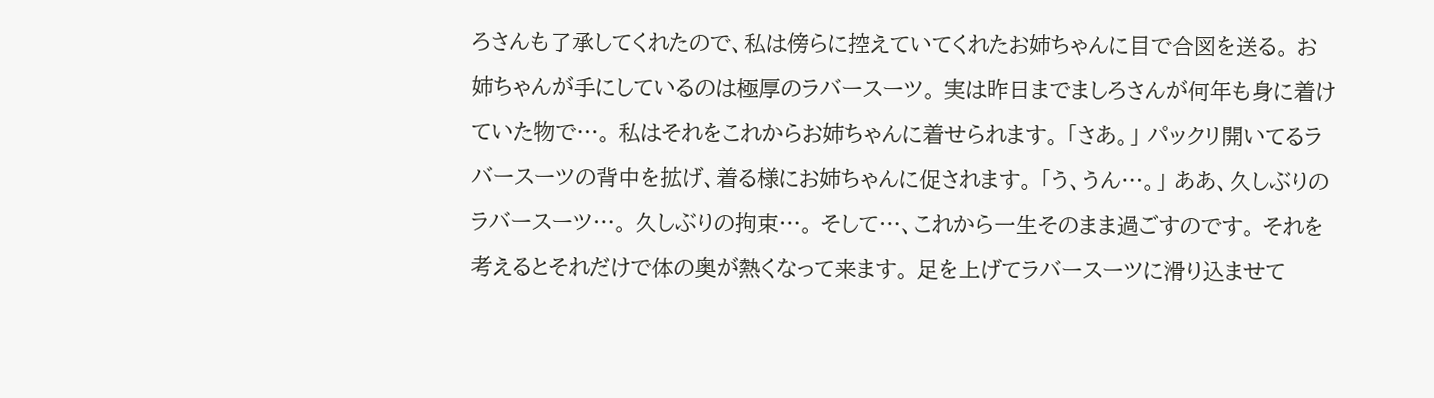ろさんも了承してくれたので、私は傍らに控えていてくれたお姉ちゃんに目で合図を送る。 お姉ちゃんが手にしているのは極厚のラバースーツ。 実は昨日までましろさんが何年も身に着けていた物で…。 私はそれをこれからお姉ちゃんに着せられます。 「さあ。」 パックリ開いてるラバースーツの背中を拡げ、着る様にお姉ちゃんに促されます。 「う、うん…。」 ああ、久しぶりのラバースーツ…。 久しぶりの拘束…。 そして…、これから一生そのまま過ごすのです。 それを考えるとそれだけで体の奥が熱くなって来ます。 足を上げてラバースーツに滑り込ませて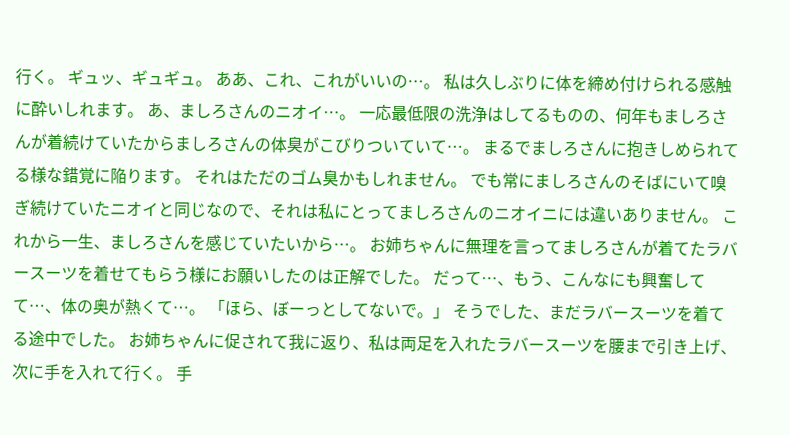行く。 ギュッ、ギュギュ。 ああ、これ、これがいいの…。 私は久しぶりに体を締め付けられる感触に酔いしれます。 あ、ましろさんのニオイ…。 一応最低限の洗浄はしてるものの、何年もましろさんが着続けていたからましろさんの体臭がこびりついていて…。 まるでましろさんに抱きしめられてる様な錯覚に陥ります。 それはただのゴム臭かもしれません。 でも常にましろさんのそばにいて嗅ぎ続けていたニオイと同じなので、それは私にとってましろさんのニオイニには違いありません。 これから一生、ましろさんを感じていたいから…。 お姉ちゃんに無理を言ってましろさんが着てたラバースーツを着せてもらう様にお願いしたのは正解でした。 だって…、もう、こんなにも興奮してて…、体の奥が熱くて…。 「ほら、ぼーっとしてないで。」 そうでした、まだラバースーツを着てる途中でした。 お姉ちゃんに促されて我に返り、私は両足を入れたラバースーツを腰まで引き上げ、次に手を入れて行く。 手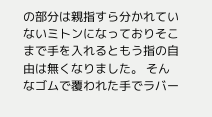の部分は親指すら分かれていないミトンになっておりそこまで手を入れるともう指の自由は無くなりました。 そんなゴムで覆われた手でラバー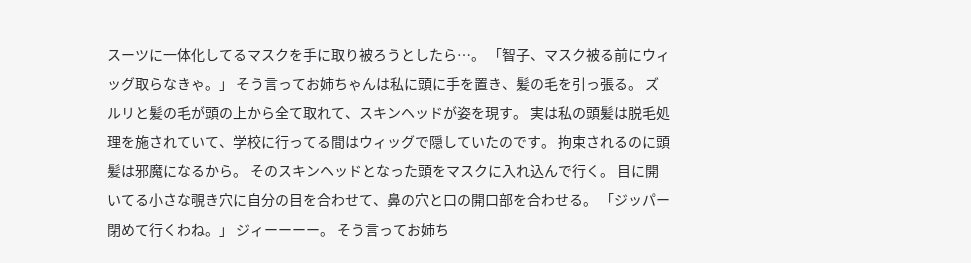スーツに一体化してるマスクを手に取り被ろうとしたら…。 「智子、マスク被る前にウィッグ取らなきゃ。」 そう言ってお姉ちゃんは私に頭に手を置き、髪の毛を引っ張る。 ズルリと髪の毛が頭の上から全て取れて、スキンヘッドが姿を現す。 実は私の頭髪は脱毛処理を施されていて、学校に行ってる間はウィッグで隠していたのです。 拘束されるのに頭髪は邪魔になるから。 そのスキンヘッドとなった頭をマスクに入れ込んで行く。 目に開いてる小さな覗き穴に自分の目を合わせて、鼻の穴と口の開口部を合わせる。 「ジッパー閉めて行くわね。」 ジィーーーー。 そう言ってお姉ち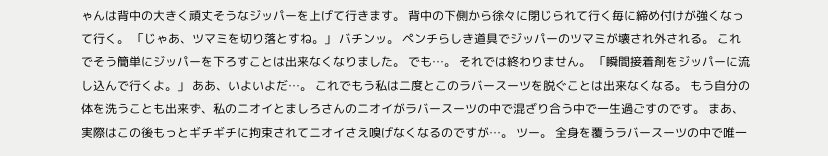ゃんは背中の大きく頑丈そうなジッパーを上げて行きます。 背中の下側から徐々に閉じられて行く毎に締め付けが強くなって行く。 「じゃあ、ツマミを切り落とすね。」 バチンッ。 ペンチらしき道具でジッパーのツマミが壊され外される。 これでそう簡単にジッパーを下ろすことは出来なくなりました。 でも…。 それでは終わりません。 「瞬間接着剤をジッパーに流し込んで行くよ。」 ああ、いよいよだ…。 これでもう私は二度とこのラバースーツを脱ぐことは出来なくなる。 もう自分の体を洗うことも出来ず、私のニオイとましろさんのニオイがラバースーツの中で混ざり合う中で一生過ごすのです。 まあ、実際はこの後もっとギチギチに拘束されてニオイさえ嗅げなくなるのですが…。 ツー。 全身を覆うラバースーツの中で唯一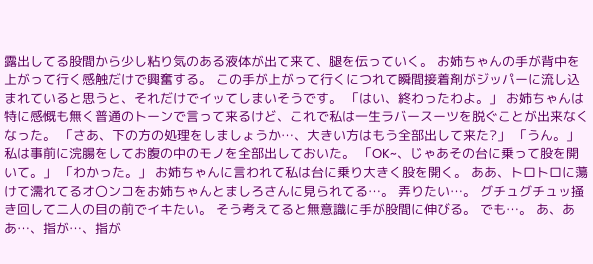露出してる股間から少し粘り気のある液体が出て来て、腿を伝っていく。 お姉ちゃんの手が背中を上がって行く感触だけで興奮する。 この手が上がって行くにつれて瞬間接着剤がジッパーに流し込まれていると思うと、それだけでイッてしまいそうです。 「はい、終わったわよ。」 お姉ちゃんは特に感慨も無く普通のトーンで言って来るけど、これで私は一生ラバースーツを脱ぐことが出来なくなった。 「さあ、下の方の処理をしましょうか…、大きい方はもう全部出して来た?」 「うん。」 私は事前に浣腸をしてお腹の中のモノを全部出しておいた。 「OK~、じゃあその台に乗って股を開いて。」 「わかった。」 お姉ちゃんに言われて私は台に乗り大きく股を開く。 ああ、トロトロに蕩けて濡れてるオ〇ンコをお姉ちゃんとましろさんに見られてる…。 弄りたい…。 グチュグチュッ掻き回して二人の目の前でイキたい。 そう考えてると無意識に手が股間に伸びる。 でも…。 あ、ああ…、指が…、指が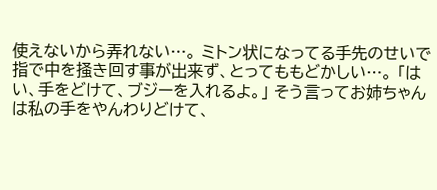使えないから弄れない…。 ミトン状になってる手先のせいで指で中を掻き回す事が出来ず、とってももどかしい…。 「はい、手をどけて、ブジーを入れるよ。」 そう言ってお姉ちゃんは私の手をやんわりどけて、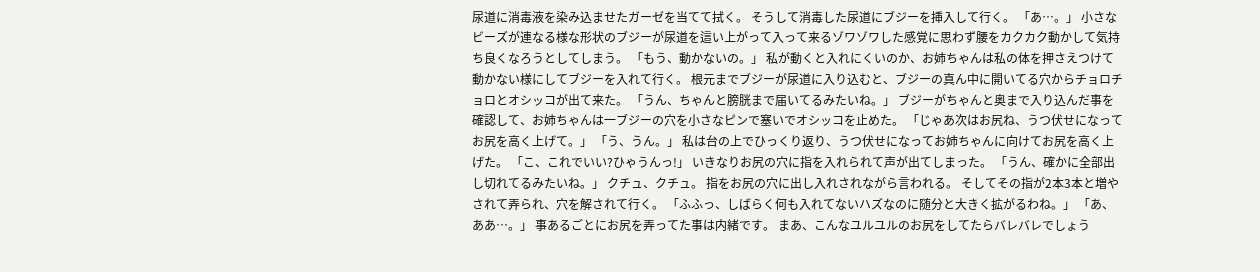尿道に消毒液を染み込ませたガーゼを当てて拭く。 そうして消毒した尿道にブジーを挿入して行く。 「あ…。」 小さなビーズが連なる様な形状のブジーが尿道を這い上がって入って来るゾワゾワした感覚に思わず腰をカクカク動かして気持ち良くなろうとしてしまう。 「もう、動かないの。」 私が動くと入れにくいのか、お姉ちゃんは私の体を押さえつけて動かない様にしてブジーを入れて行く。 根元までブジーが尿道に入り込むと、ブジーの真ん中に開いてる穴からチョロチョロとオシッコが出て来た。 「うん、ちゃんと膀胱まで届いてるみたいね。」 ブジーがちゃんと奥まで入り込んだ事を確認して、お姉ちゃんは一ブジーの穴を小さなピンで塞いでオシッコを止めた。 「じゃあ次はお尻ね、うつ伏せになってお尻を高く上げて。」 「う、うん。」 私は台の上でひっくり返り、うつ伏せになってお姉ちゃんに向けてお尻を高く上げた。 「こ、これでいい?ひゃうんっ!」 いきなりお尻の穴に指を入れられて声が出てしまった。 「うん、確かに全部出し切れてるみたいね。」 クチュ、クチュ。 指をお尻の穴に出し入れされながら言われる。 そしてその指が2本3本と増やされて弄られ、穴を解されて行く。 「ふふっ、しばらく何も入れてないハズなのに随分と大きく拡がるわね。」 「あ、ああ…。」 事あるごとにお尻を弄ってた事は内緒です。 まあ、こんなユルユルのお尻をしてたらバレバレでしょう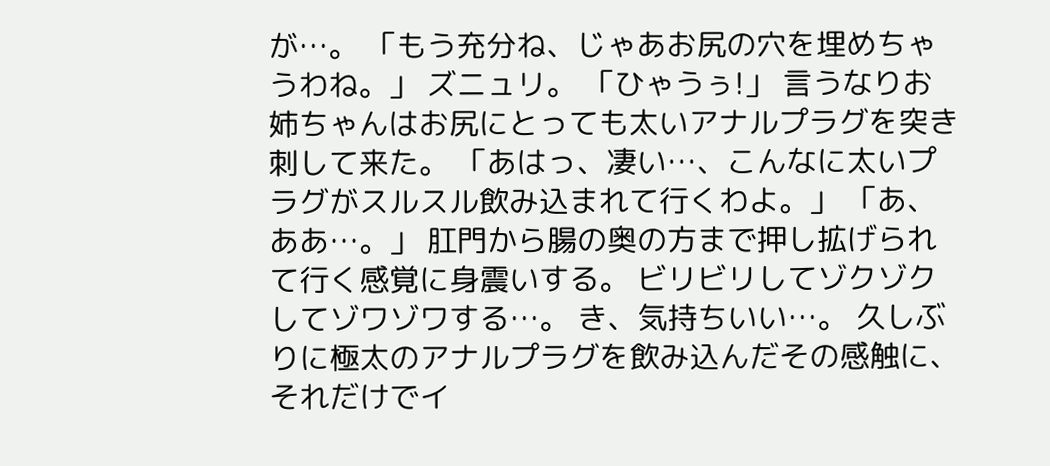が…。 「もう充分ね、じゃあお尻の穴を埋めちゃうわね。」 ズニュリ。 「ひゃうぅ!」 言うなりお姉ちゃんはお尻にとっても太いアナルプラグを突き刺して来た。 「あはっ、凄い…、こんなに太いプラグがスルスル飲み込まれて行くわよ。」 「あ、ああ…。」 肛門から腸の奥の方まで押し拡げられて行く感覚に身震いする。 ビリビリしてゾクゾクしてゾワゾワする…。 き、気持ちいい…。 久しぶりに極太のアナルプラグを飲み込んだその感触に、それだけでイ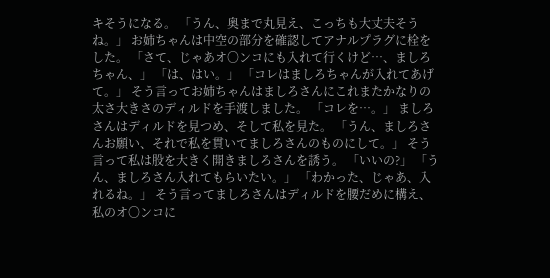キそうになる。 「うん、奥まで丸見え、こっちも大丈夫そうね。」 お姉ちゃんは中空の部分を確認してアナルプラグに栓をした。 「さて、じゃあオ〇ンコにも入れて行くけど…、ましろちゃん、」 「は、はい。」 「コレはましろちゃんが入れてあげて。」 そう言ってお姉ちゃんはましろさんにこれまたかなりの太さ大きさのディルドを手渡しました。 「コレを…。」 ましろさんはディルドを見つめ、そして私を見た。 「うん、ましろさんお願い、それで私を貫いてましろさんのものにして。」 そう言って私は股を大きく開きましろさんを誘う。 「いいの?」 「うん、ましろさん入れてもらいたい。」 「わかった、じゃあ、入れるね。」 そう言ってましろさんはディルドを腰だめに構え、私のオ〇ンコに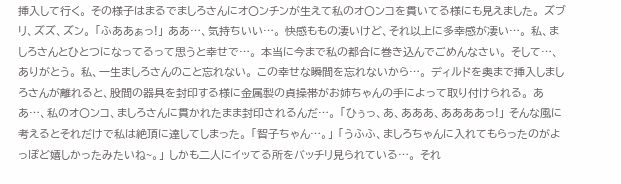挿入して行く。 その様子はまるでましろさんにオ〇ンチンが生えて私のオ〇ンコを貫いてる様にも見えました。 ズブリ、ズズ、ズン。 「ふああぁっ!」 ああ…、気持ちいい…。 快感ももの凄いけど、それ以上に多幸感が凄い…。 私、ましろさんとひとつになってるって思うと幸せで…。 本当に今まで私の都合に巻き込んでごめんなさい。 そして…、ありがとう。 私、一生ましろさんのこと忘れない。 この幸せな瞬間を忘れないから…。 ディルドを奥まで挿入しましろさんが離れると、股間の器具を封印する様に金属製の貞操帯がお姉ちゃんの手によって取り付けられる。 ああ…、私のオ〇ンコ、ましろさんに貫かれたまま封印されるんだ…。 「ひぅっ、あ、あああ、ああああっ!」 そんな風に考えるとそれだけで私は絶頂に達してしまった。 「智子ちゃん…。」 「うふふ、ましろちゃんに入れてもらったのがよっぽど嬉しかったみたいね~。」 しかも二人にイッてる所をバッチリ見られている…。 それ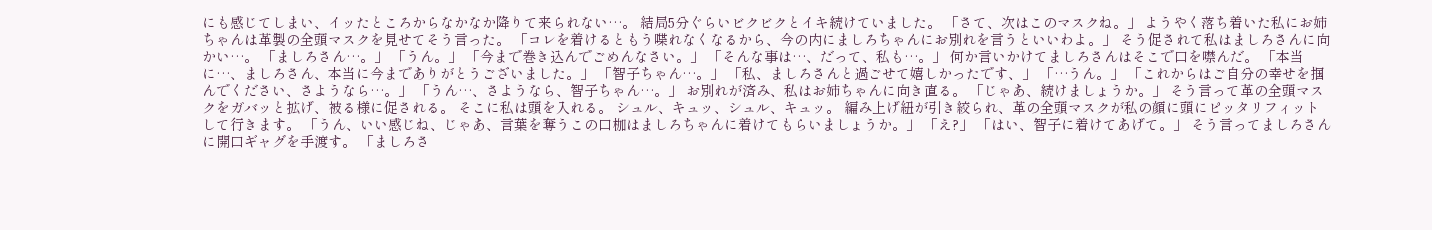にも感じてしまい、イッたところからなかなか降りて来られない…。 結局5分ぐらいビクビクとイキ続けていました。 「さて、次はこのマスクね。」 ようやく落ち着いた私にお姉ちゃんは革製の全頭マスクを見せてそう言った。 「コレを着けるともう喋れなくなるから、今の内にましろちゃんにお別れを言うといいわよ。」 そう促されて私はましろさんに向かい…。 「ましろさん…。」 「うん。」 「今まで巻き込んでごめんなさい。」 「そんな事は…、だって、私も…。」 何か言いかけてましろさんはそこで口を噤んだ。 「本当に…、ましろさん、本当に今までありがとうございました。」 「智子ちゃん…。」 「私、ましろさんと過ごせて嬉しかったです、」 「…うん。」 「これからはご自分の幸せを掴んでください、さようなら…。」 「うん…、さようなら、智子ちゃん…。」 お別れが済み、私はお姉ちゃんに向き直る。 「じゃあ、続けましょうか。」 そう言って革の全頭マスクをガバッと拡げ、被る様に促される。 そこに私は頭を入れる。 シュル、キュッ、シュル、キュッ。 編み上げ紐が引き絞られ、革の全頭マスクが私の顔に頭にピッタリフィットして行きます。 「うん、いい感じね、じゃあ、言葉を奪うこの口枷はましろちゃんに着けてもらいましょうか。」 「え?」 「はい、智子に着けてあげて。」 そう言ってましろさんに開口ギャグを手渡す。 「ましろさ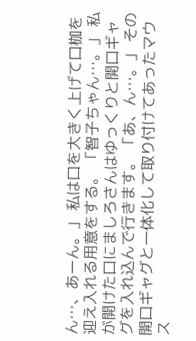ん…、あーん。」 私は口を大きく上げて口枷を迎え入れる用意をする。 「智子ちゃん…。」 私が開けた口にましろさんはゆっくりと開口ギャグを入れ込んで行きます。 「あ、ん…。」 その開口ギャグと一体化して取り付けてあったマウス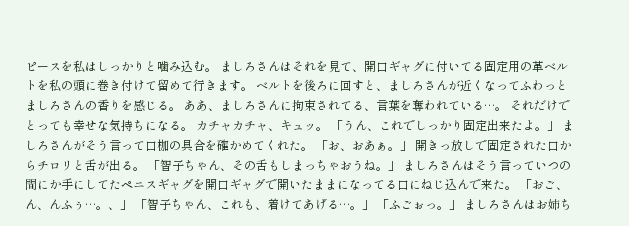ピースを私はしっかりと噛み込む。 ましろさんはそれを見て、開口ギャグに付いてる固定用の革ベルトを私の頭に巻き付けて留めて行きます。 ベルトを後ろに回すと、ましろさんが近くなってふわっとましろさんの香りを感じる。 ああ、ましろさんに拘束されてる、言葉を奪われている…。 それだけでとっても幸せな気持ちになる。 カチャカチャ、キュッ。 「うん、これでしっかり固定出来たよ。」 ましろさんがそう言って口枷の具合を確かめてくれた。 「お、おあぁ。」 開きっ放しで固定された口からチロリと舌が出る。 「智子ちゃん、その舌もしまっちゃおうね。」 ましろさんはそう言っていつの間にか手にしてたペニスギャグを開口ギャグで開いたままになってる口にねじ込んで来た。 「おご、ん、んふぅ…。、」 「智子ちゃん、これも、着けてあげる…。」 「ふごぉっ。」 ましろさんはお姉ち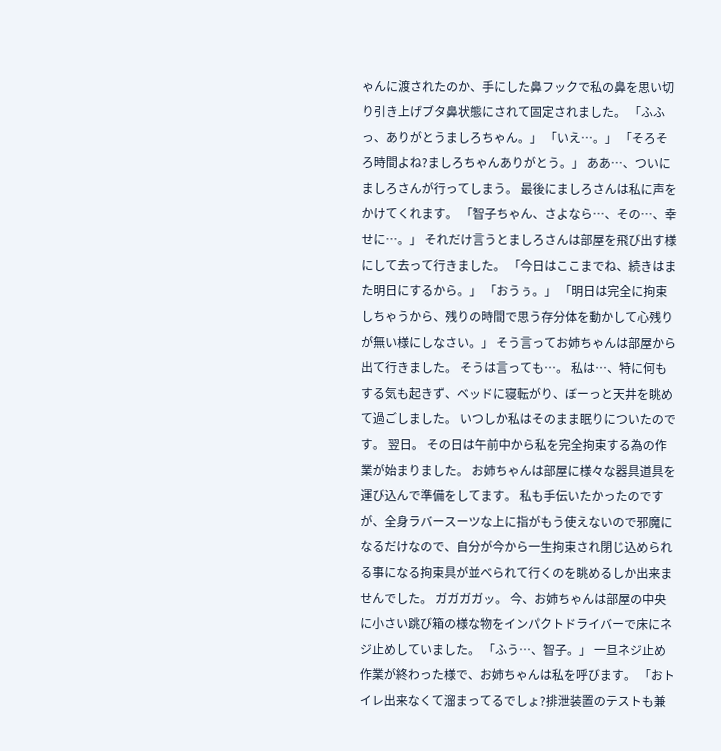ゃんに渡されたのか、手にした鼻フックで私の鼻を思い切り引き上げブタ鼻状態にされて固定されました。 「ふふっ、ありがとうましろちゃん。」 「いえ…。」 「そろそろ時間よね?ましろちゃんありがとう。」 ああ…、ついにましろさんが行ってしまう。 最後にましろさんは私に声をかけてくれます。 「智子ちゃん、さよなら…、その…、幸せに…。」 それだけ言うとましろさんは部屋を飛び出す様にして去って行きました。 「今日はここまでね、続きはまた明日にするから。」 「おうぅ。」 「明日は完全に拘束しちゃうから、残りの時間で思う存分体を動かして心残りが無い様にしなさい。」 そう言ってお姉ちゃんは部屋から出て行きました。 そうは言っても…。 私は…、特に何もする気も起きず、ベッドに寝転がり、ぼーっと天井を眺めて過ごしました。 いつしか私はそのまま眠りについたのです。 翌日。 その日は午前中から私を完全拘束する為の作業が始まりました。 お姉ちゃんは部屋に様々な器具道具を運び込んで準備をしてます。 私も手伝いたかったのですが、全身ラバースーツな上に指がもう使えないので邪魔になるだけなので、自分が今から一生拘束され閉じ込められる事になる拘束具が並べられて行くのを眺めるしか出来ませんでした。 ガガガガッ。 今、お姉ちゃんは部屋の中央に小さい跳び箱の様な物をインパクトドライバーで床にネジ止めしていました。 「ふう…、智子。」 一旦ネジ止め作業が終わった様で、お姉ちゃんは私を呼びます。 「おトイレ出来なくて溜まってるでしょ?排泄装置のテストも兼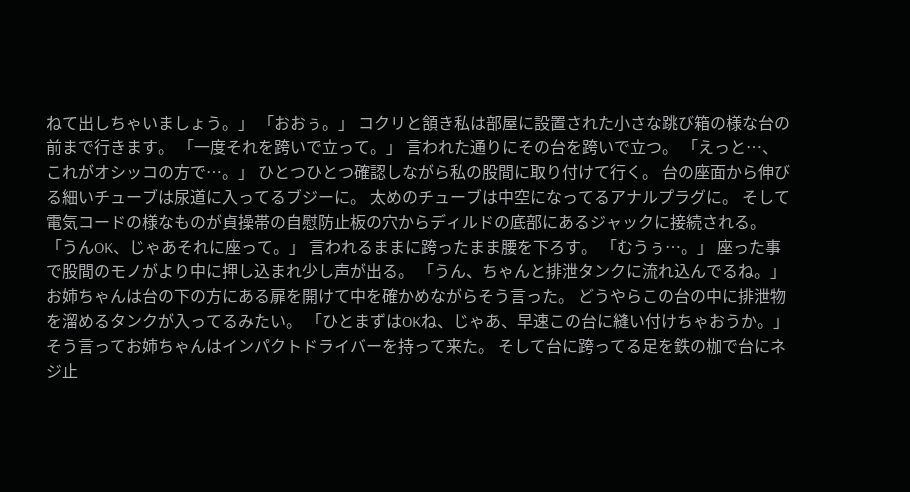ねて出しちゃいましょう。」 「おおぅ。」 コクリと頷き私は部屋に設置された小さな跳び箱の様な台の前まで行きます。 「一度それを跨いで立って。」 言われた通りにその台を跨いで立つ。 「えっと…、これがオシッコの方で…。」 ひとつひとつ確認しながら私の股間に取り付けて行く。 台の座面から伸びる細いチューブは尿道に入ってるブジーに。 太めのチューブは中空になってるアナルプラグに。 そして電気コードの様なものが貞操帯の自慰防止板の穴からディルドの底部にあるジャックに接続される。 「うんOK、じゃあそれに座って。」 言われるままに跨ったまま腰を下ろす。 「むうぅ…。」 座った事で股間のモノがより中に押し込まれ少し声が出る。 「うん、ちゃんと排泄タンクに流れ込んでるね。」 お姉ちゃんは台の下の方にある扉を開けて中を確かめながらそう言った。 どうやらこの台の中に排泄物を溜めるタンクが入ってるみたい。 「ひとまずはOKね、じゃあ、早速この台に縫い付けちゃおうか。」 そう言ってお姉ちゃんはインパクトドライバーを持って来た。 そして台に跨ってる足を鉄の枷で台にネジ止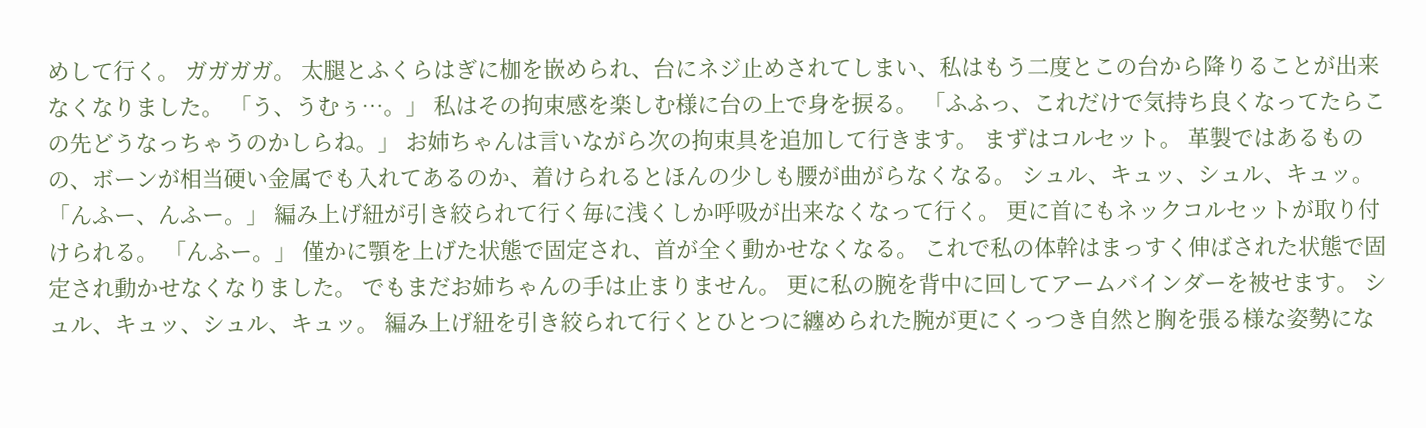めして行く。 ガガガガ。 太腿とふくらはぎに枷を嵌められ、台にネジ止めされてしまい、私はもう二度とこの台から降りることが出来なくなりました。 「う、うむぅ…。」 私はその拘束感を楽しむ様に台の上で身を捩る。 「ふふっ、これだけで気持ち良くなってたらこの先どうなっちゃうのかしらね。」 お姉ちゃんは言いながら次の拘束具を追加して行きます。 まずはコルセット。 革製ではあるものの、ボーンが相当硬い金属でも入れてあるのか、着けられるとほんの少しも腰が曲がらなくなる。 シュル、キュッ、シュル、キュッ。 「んふー、んふー。」 編み上げ紐が引き絞られて行く毎に浅くしか呼吸が出来なくなって行く。 更に首にもネックコルセットが取り付けられる。 「んふー。」 僅かに顎を上げた状態で固定され、首が全く動かせなくなる。 これで私の体幹はまっすく伸ばされた状態で固定され動かせなくなりました。 でもまだお姉ちゃんの手は止まりません。 更に私の腕を背中に回してアームバインダーを被せます。 シュル、キュッ、シュル、キュッ。 編み上げ紐を引き絞られて行くとひとつに纏められた腕が更にくっつき自然と胸を張る様な姿勢にな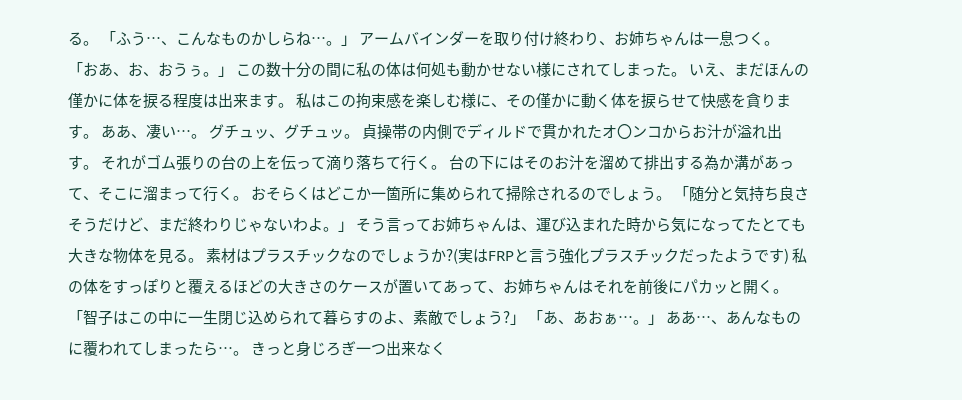る。 「ふう…、こんなものかしらね…。」 アームバインダーを取り付け終わり、お姉ちゃんは一息つく。 「おあ、お、おうぅ。」 この数十分の間に私の体は何処も動かせない様にされてしまった。 いえ、まだほんの僅かに体を捩る程度は出来ます。 私はこの拘束感を楽しむ様に、その僅かに動く体を捩らせて快感を貪ります。 ああ、凄い…。 グチュッ、グチュッ。 貞操帯の内側でディルドで貫かれたオ〇ンコからお汁が溢れ出す。 それがゴム張りの台の上を伝って滴り落ちて行く。 台の下にはそのお汁を溜めて排出する為か溝があって、そこに溜まって行く。 おそらくはどこか一箇所に集められて掃除されるのでしょう。 「随分と気持ち良さそうだけど、まだ終わりじゃないわよ。」 そう言ってお姉ちゃんは、運び込まれた時から気になってたとても大きな物体を見る。 素材はプラスチックなのでしょうか?(実はFRPと言う強化プラスチックだったようです) 私の体をすっぽりと覆えるほどの大きさのケースが置いてあって、お姉ちゃんはそれを前後にパカッと開く。 「智子はこの中に一生閉じ込められて暮らすのよ、素敵でしょう?」 「あ、あおぁ…。」 ああ…、あんなものに覆われてしまったら…。 きっと身じろぎ一つ出来なく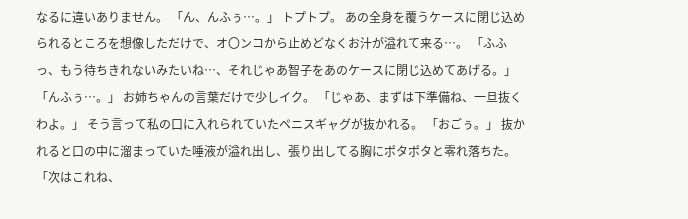なるに違いありません。 「ん、んふぅ…。」 トプトプ。 あの全身を覆うケースに閉じ込められるところを想像しただけで、オ〇ンコから止めどなくお汁が溢れて来る…。 「ふふっ、もう待ちきれないみたいね…、それじゃあ智子をあのケースに閉じ込めてあげる。」 「んふぅ…。」 お姉ちゃんの言葉だけで少しイク。 「じゃあ、まずは下準備ね、一旦抜くわよ。」 そう言って私の口に入れられていたペニスギャグが抜かれる。 「おごぅ。」 抜かれると口の中に溜まっていた唾液が溢れ出し、張り出してる胸にポタポタと零れ落ちた。 「次はこれね、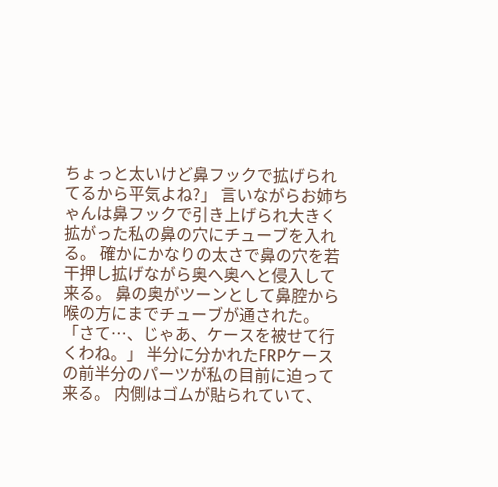ちょっと太いけど鼻フックで拡げられてるから平気よね?」 言いながらお姉ちゃんは鼻フックで引き上げられ大きく拡がった私の鼻の穴にチューブを入れる。 確かにかなりの太さで鼻の穴を若干押し拡げながら奥へ奥へと侵入して来る。 鼻の奥がツーンとして鼻腔から喉の方にまでチューブが通された。 「さて…、じゃあ、ケースを被せて行くわね。」 半分に分かれたFRPケースの前半分のパーツが私の目前に迫って来る。 内側はゴムが貼られていて、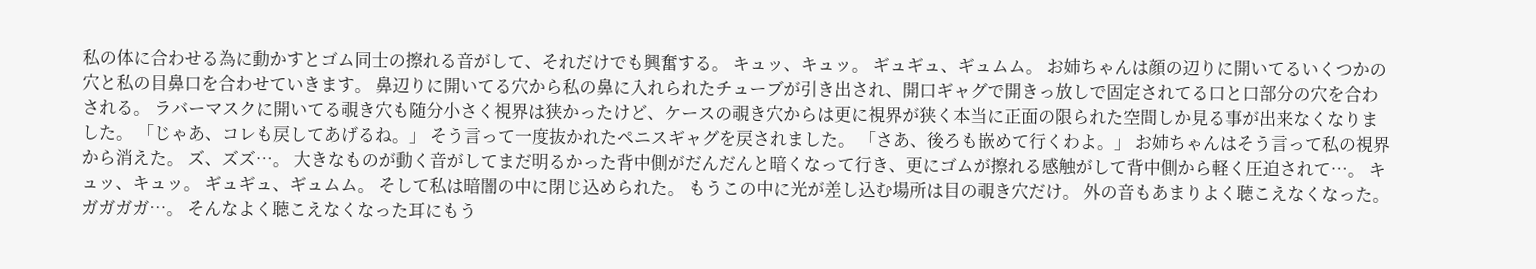私の体に合わせる為に動かすとゴム同士の擦れる音がして、それだけでも興奮する。 キュッ、キュッ。 ギュギュ、ギュムム。 お姉ちゃんは顔の辺りに開いてるいくつかの穴と私の目鼻口を合わせていきます。 鼻辺りに開いてる穴から私の鼻に入れられたチューブが引き出され、開口ギャグで開きっ放しで固定されてる口と口部分の穴を合わされる。 ラバーマスクに開いてる覗き穴も随分小さく視界は狭かったけど、ケースの覗き穴からは更に視界が狭く本当に正面の限られた空間しか見る事が出来なくなりました。 「じゃあ、コレも戻してあげるね。」 そう言って一度抜かれたペニスギャグを戻されました。 「さあ、後ろも嵌めて行くわよ。」 お姉ちゃんはそう言って私の視界から消えた。 ズ、ズズ…。 大きなものが動く音がしてまだ明るかった背中側がだんだんと暗くなって行き、更にゴムが擦れる感触がして背中側から軽く圧迫されて…。 キュッ、キュッ。 ギュギュ、ギュムム。 そして私は暗闇の中に閉じ込められた。 もうこの中に光が差し込む場所は目の覗き穴だけ。 外の音もあまりよく聴こえなくなった。 ガガガガ…。 そんなよく聴こえなくなった耳にもう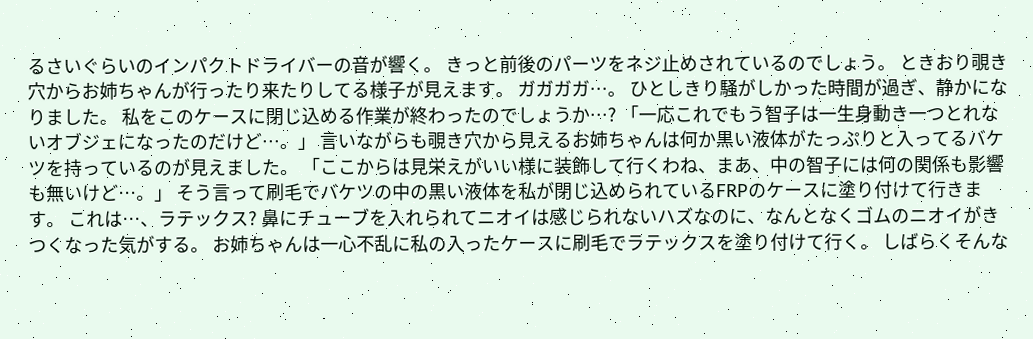るさいぐらいのインパクトドライバーの音が響く。 きっと前後のパーツをネジ止めされているのでしょう。 ときおり覗き穴からお姉ちゃんが行ったり来たりしてる様子が見えます。 ガガガガ…。 ひとしきり騒がしかった時間が過ぎ、静かになりました。 私をこのケースに閉じ込める作業が終わったのでしょうか…? 「一応これでもう智子は一生身動き一つとれないオブジェになったのだけど…。」 言いながらも覗き穴から見えるお姉ちゃんは何か黒い液体がたっぷりと入ってるバケツを持っているのが見えました。 「ここからは見栄えがいい様に装飾して行くわね、まあ、中の智子には何の関係も影響も無いけど…。」 そう言って刷毛でバケツの中の黒い液体を私が閉じ込められているFRPのケースに塗り付けて行きます。 これは…、ラテックス? 鼻にチューブを入れられてニオイは感じられないハズなのに、なんとなくゴムのニオイがきつくなった気がする。 お姉ちゃんは一心不乱に私の入ったケースに刷毛でラテックスを塗り付けて行く。 しばらくそんな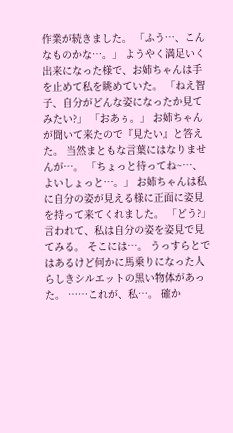作業が続きました。 「ふう…、こんなものかな…。」 ようやく満足いく出来になった様で、お姉ちゃんは手を止めて私を眺めていた。 「ねえ智子、自分がどんな姿になったか見てみたい?」 「おあぅ。」 お姉ちゃんが聞いて来たので『見たい』と答えた。 当然まともな言葉にはなりませんが…。 「ちょっと待ってね~…、よいしょっと…。」 お姉ちゃんは私に自分の姿が見える様に正面に姿見を持って来てくれました。 「どう?」 言われて、私は自分の姿を姿見で見てみる。 そこには…。 うっすらとではあるけど何かに馬乗りになった人らしきシルエットの黒い物体があった。 ……これが、私…。 確か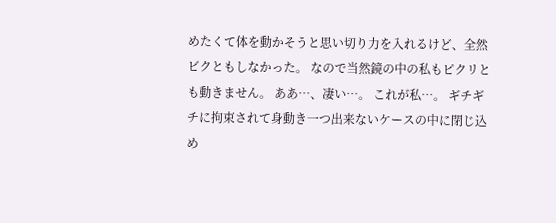めたくて体を動かそうと思い切り力を入れるけど、全然ビクともしなかった。 なので当然鏡の中の私もピクリとも動きません。 ああ…、凄い…。 これが私…。 ギチギチに拘束されて身動き一つ出来ないケースの中に閉じ込め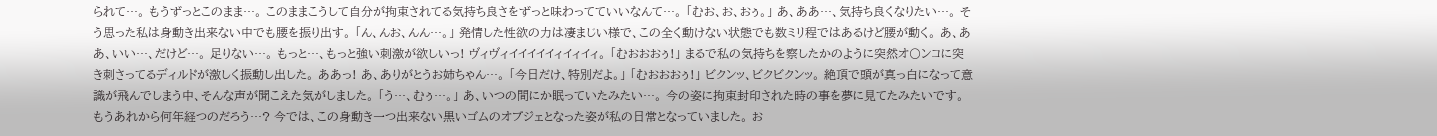られて…。 もうずっとこのまま…。 このままこうして自分が拘束されてる気持ち良さをずっと味わってていいなんて…。 「むお、お、おぅ。」 あ、ああ…、気持ち良くなりたい…。 そう思った私は身動き出来ない中でも腰を振り出す。 「ん、んお、んん…。」 発情した性欲の力は凄まじい様で、この全く動けない状態でも数ミリ程ではあるけど腰が動く。 あ、ああ、いい…、だけど…。 足りない…。 もっと…、もっと強い刺激が欲しいっ! ヴィヴィイイイイイィイィイィ。 「むおおおぅ!」 まるで私の気持ちを察したかのように突然オ〇ンコに突き刺さってるディルドが激しく振動し出した。 ああっ! あ、ありがとうお姉ちゃん…。 「今日だけ、特別だよ。」 「むおおおぅ!」 ビクンッ、ビクビクンッ。 絶頂で頭が真っ白になって意識が飛んでしまう中、そんな声が聞こえた気がしました。 「う…、むぅ…。」 あ、いつの間にか眠っていたみたい…。 今の姿に拘束封印された時の事を夢に見てたみたいです。 もうあれから何年経つのだろう…? 今では、この身動き一つ出来ない黒いゴムのオブジェとなった姿が私の日常となっていました。 お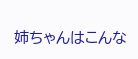姉ちゃんはこんな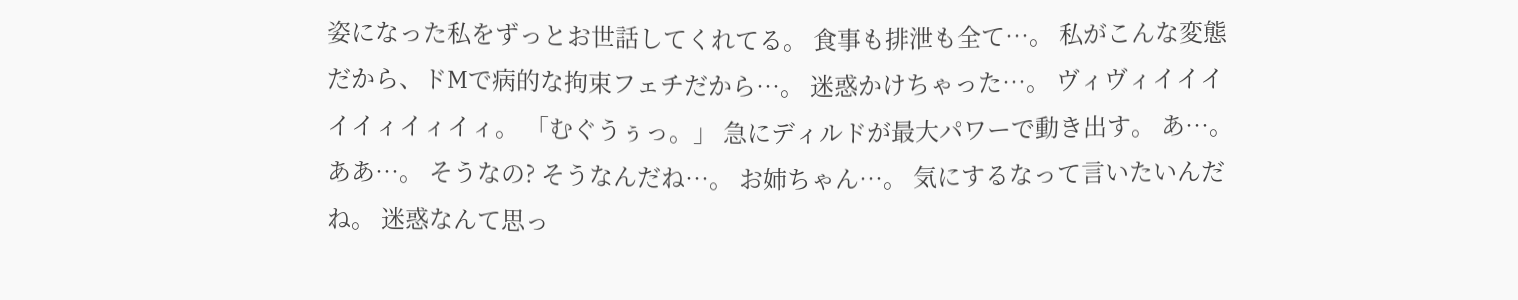姿になった私をずっとお世話してくれてる。 食事も排泄も全て…。 私がこんな変態だから、ドMで病的な拘束フェチだから…。 迷惑かけちゃった…。 ヴィヴィイイイイイィイィイィ。 「むぐうぅっ。」 急にディルドが最大パワーで動き出す。 あ…。 ああ…。 そうなの? そうなんだね…。 お姉ちゃん…。 気にするなって言いたいんだね。 迷惑なんて思っ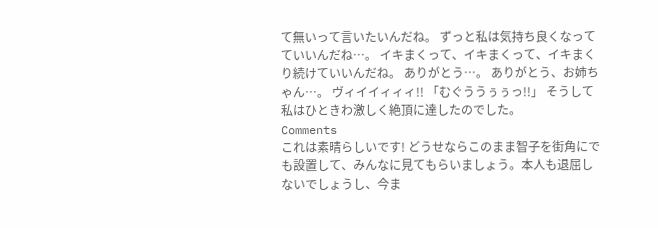て無いって言いたいんだね。 ずっと私は気持ち良くなってていいんだね…。 イキまくって、イキまくって、イキまくり続けていいんだね。 ありがとう…。 ありがとう、お姉ちゃん…。 ヴィイイィィィ!! 「むぐううぅぅっ!!」 そうして私はひときわ激しく絶頂に達したのでした。
Comments
これは素晴らしいです! どうせならこのまま智子を街角にでも設置して、みんなに見てもらいましょう。本人も退屈しないでしょうし、今ま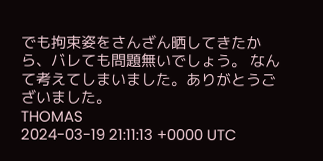でも拘束姿をさんざん晒してきたから、バレても問題無いでしょう。 なんて考えてしまいました。ありがとうございました。
THOMAS
2024-03-19 21:11:13 +0000 UTC